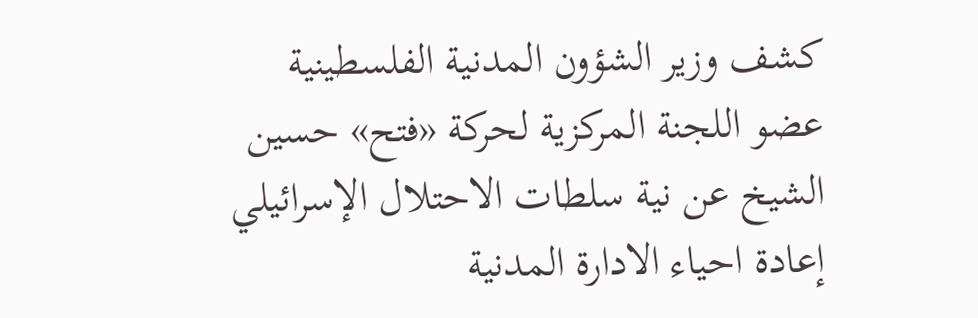كشف وزير الشؤون المدنية الفلسطينية عضو اللجنة المركزية لحركة «فتح» حسين الشيخ عن نية سلطات الاحتلال الإسرائيلي إعادة احياء الادارة المدنية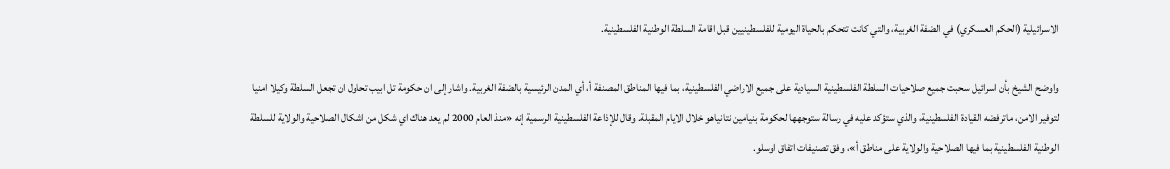الاسرائيلية (الحكم العسكري) في الضفة الغربية، والتي كانت تتحكم بالحياة اليومية للفلسطينيين قبل اقامة السلطة الوطنية الفلسطينية.

واوضح الشيخ بأن اسرائيل سحبت جميع صلاحيات السلطة الفلسطينية السيادية على جميع الاراضي الفلسطينية، بما فيها المناطق المصنفة أ، أي المدن الرئيسية بالضفة الغربية. واشار إلى ان حكومة تل ابيب تحاول ان تجعل السلطة وكيلا امنيا لتوفير الامن، ماترفضه القيادة الفلسطينية، والذي ستؤكد عليه في رسالة ستوجهها لحكومة بنيامين نتانياهو خلال الايام المقبلة. وقال للإذاعة الفلسطينية الرسمية إنه «منذ العام 2000 لم يعد هناك اي شكل من اشكال الصلاحية والولاية للسلطة الوطنية الفلسطينية بما فيها الصلاحية والولاية على مناطق أ»، وفق تصنيفات اتفاق اوسلو.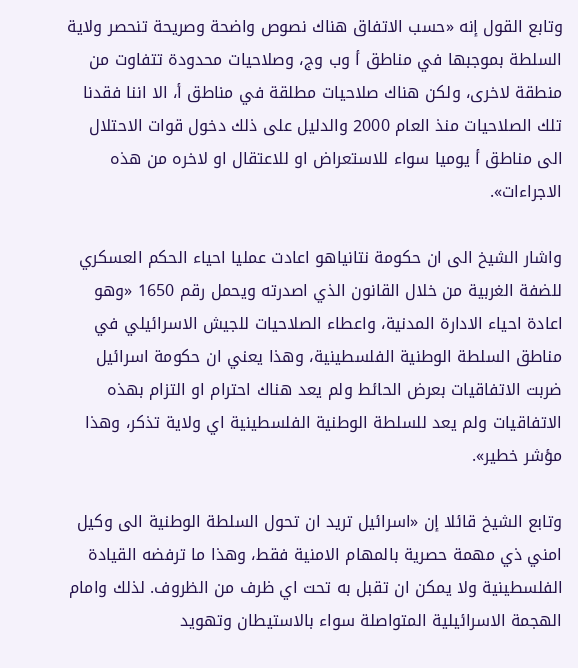وتابع القول إنه «حسب الاتفاق هناك نصوص واضحة وصريحة تنحصر ولاية السلطة بموجبها في مناطق أ وب وج، وصلاحيات محدودة تتفاوت من منطقة لاخرى، ولكن هناك صلاحيات مطلقة في مناطق أ، الا اننا فقدنا تلك الصلاحيات منذ العام 2000 والدليل على ذلك دخول قوات الاحتلال الى مناطق أ يوميا سواء للاستعراض او للاعتقال او لاخره من هذه الاجراءات».

واشار الشيخ الى ان حكومة نتانياهو اعادت عمليا احياء الحكم العسكري للضفة الغربية من خلال القانون الذي اصدرته ويحمل رقم 1650 «وهو اعادة احياء الادارة المدنية، واعطاء الصلاحيات للجيش الاسرائيلي في مناطق السلطة الوطنية الفلسطينية، وهذا يعني ان حكومة اسرائيل ضربت الاتفاقيات بعرض الحائط ولم يعد هناك احترام او التزام بهذه الاتفاقيات ولم يعد للسلطة الوطنية الفلسطينية اي ولاية تذكر، وهذا مؤشر خطير».

وتابع الشيخ قائلا إن «اسرائيل تريد ان تحول السلطة الوطنية الى وكيل امني ذي مهمة حصرية بالمهام الامنية فقط، وهذا ما ترفضه القيادة الفلسطينية ولا يمكن ان تقبل به تحت اي ظرف من الظروف. لذلك وامام الهجمة الاسرائيلية المتواصلة سواء بالاستيطان وتهويد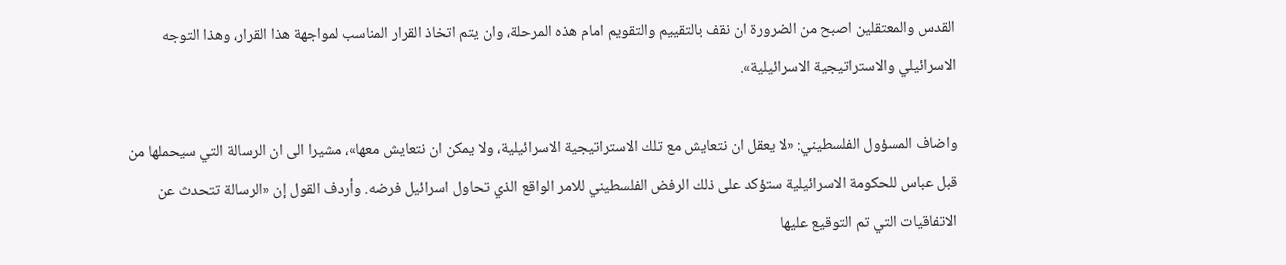القدس والمعتقلين اصبح من الضرورة ان نقف بالتقييم والتقويم امام هذه المرحلة، وان يتم اتخاذ القرار المناسب لمواجهة هذا القرار، وهذا التوجه الاسرائيلي والاستراتيجية الاسرائيلية».

واضاف المسؤول الفلسطيني: «لا يعقل ان نتعايش مع تلك الاستراتيجية الاسرائيلية، ولا يمكن ان نتعايش معها»، مشيرا الى ان الرسالة التي سيحملها من قبل عباس للحكومة الاسرائيلية ستؤكد على ذلك الرفض الفلسطيني للامر الواقع الذي تحاول اسرائيل فرضه. وأردف القول إن «الرسالة تتحدث عن الاتفاقيات التي تم التوقيع عليها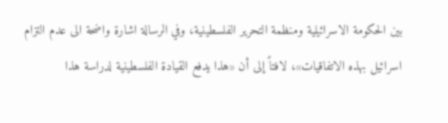بين الحكومة الاسرائيلية ومنظمة التحرير الفلسطينية، وفي الرسالة اشارة واضحة الى عدم التزام اسرائيل بهذه الاتفاقيات»، لافتاً إلى أن «هذا يدفع القيادة الفلسطينية لدراسة هذا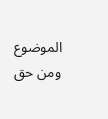الموضوع ومن حق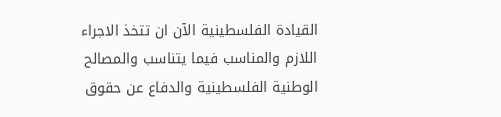القيادة الفلسطينية الآن ان تتخذ الاجراء اللازم والمناسب فيما يتناسب والمصالح الوطنية الفلسطينية والدفاع عن حقوق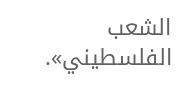الشعب الفلسطيني».